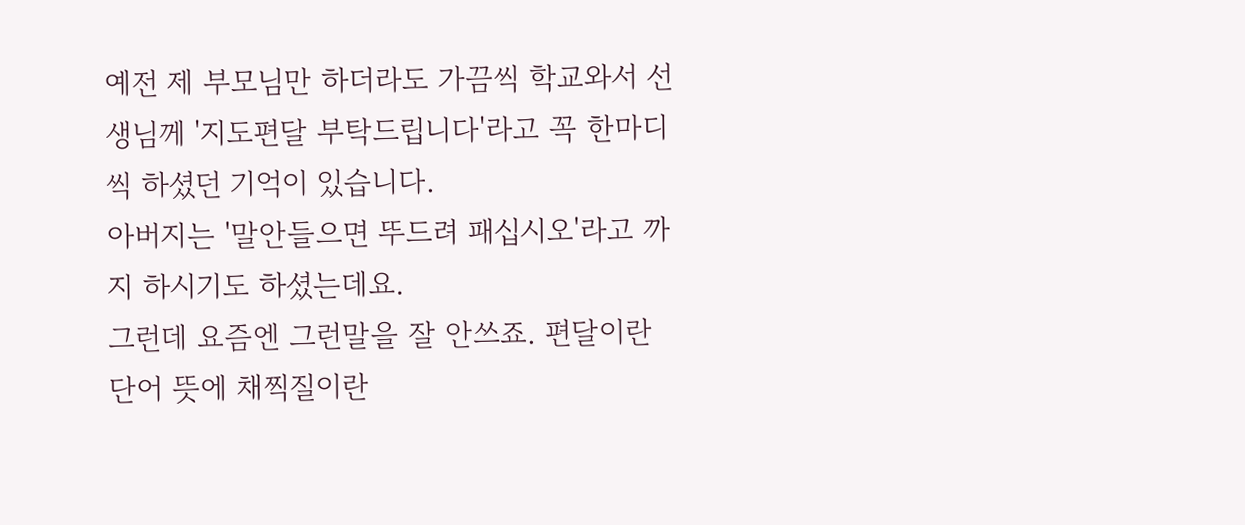예전 제 부모님만 하더라도 가끔씩 학교와서 선생님께 '지도편달 부탁드립니다'라고 꼭 한마디씩 하셨던 기억이 있습니다.
아버지는 '말안들으면 뚜드려 패십시오'라고 까지 하시기도 하셨는데요.
그런데 요즘엔 그런말을 잘 안쓰죠. 편달이란 단어 뜻에 채찍질이란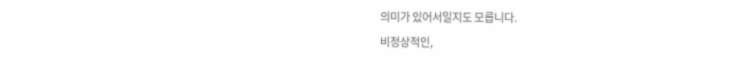의미가 있어서일지도 모릅니다.
비정상적인,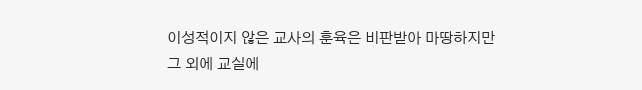이성적이지 않은 교사의 훈육은 비판받아 마땅하지만
그 외에 교실에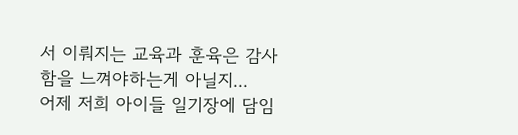서 이뤄지는 교육과 훈육은 감사함을 느껴야하는게 아닐지...
어제 저희 아이들 일기장에 담임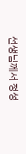선생님께서 정성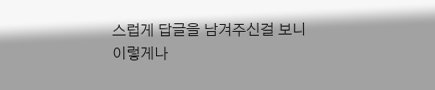스럽게 답글을 남겨주신걸 보니
이렇게나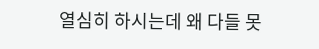열심히 하시는데 왜 다들 못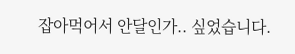잡아먹어서 안달인가.. 싶었습니다.